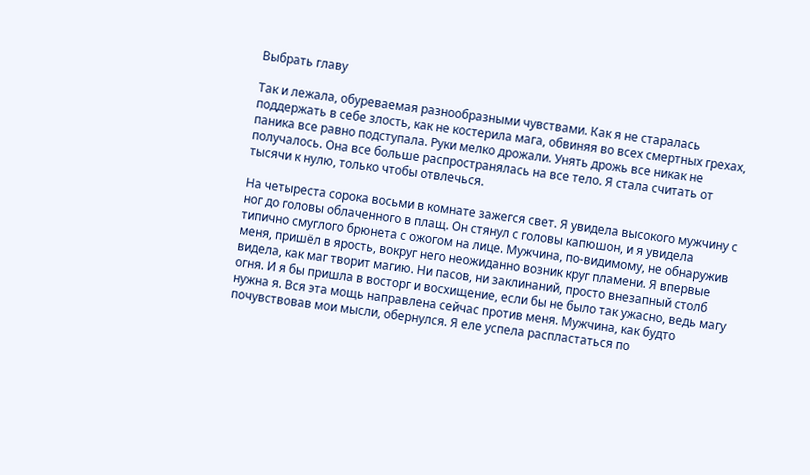Выбрать главу

Так и лежала, обуреваемая разнообразными чувствами. Как я не старалась поддержать в себе злость, как не костерила мага, обвиняя во всех смертных грехах, паника все равно подступала. Руки мелко дрожали. Унять дрожь все никак не получалось. Она все больше распространялась на все тело. Я стала считать от тысячи к нулю, только чтобы отвлечься.

На четыреста сорока восьми в комнате зажегся свет. Я увидела высокого мужчину с ног до головы облаченного в плащ. Он стянул с головы капюшон, и я увидела типично смуглого брюнета с ожогом на лице. Мужчина, по-видимому, не обнаружив меня, пришёл в ярость, вокруг него неожиданно возник круг пламени. Я впервые видела, как маг творит магию. Ни пасов, ни заклинаний, просто внезапный столб огня. И я бы пришла в восторг и восхищение, если бы не было так ужасно, ведь магу нужна я. Вся эта мощь направлена сейчас против меня. Мужчина, как будто почувствовав мои мысли, обернулся. Я еле успела распластаться по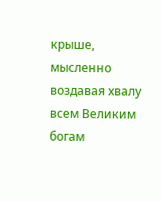крыше, мысленно воздавая хвалу всем Великим богам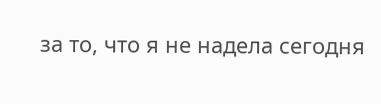за то, что я не надела сегодня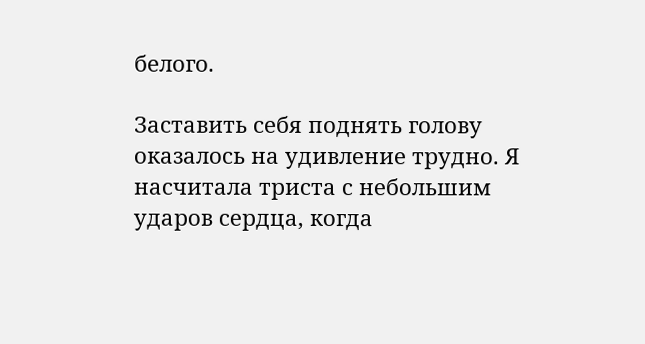белого.

Заставить себя поднять голову оказалось на удивление трудно. Я насчитала триста с небольшим ударов сердца, когда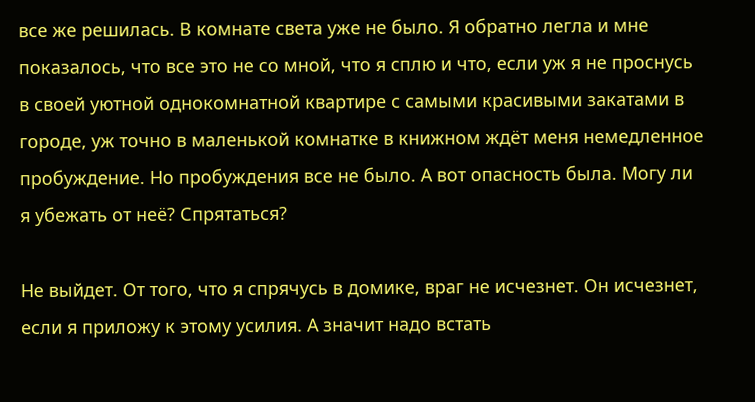все же решилась. В комнате света уже не было. Я обратно легла и мне показалось, что все это не со мной, что я сплю и что, если уж я не проснусь в своей уютной однокомнатной квартире с самыми красивыми закатами в городе, уж точно в маленькой комнатке в книжном ждёт меня немедленное пробуждение. Но пробуждения все не было. А вот опасность была. Могу ли я убежать от неё? Спрятаться?

Не выйдет. От того, что я спрячусь в домике, враг не исчезнет. Он исчезнет, если я приложу к этому усилия. А значит надо встать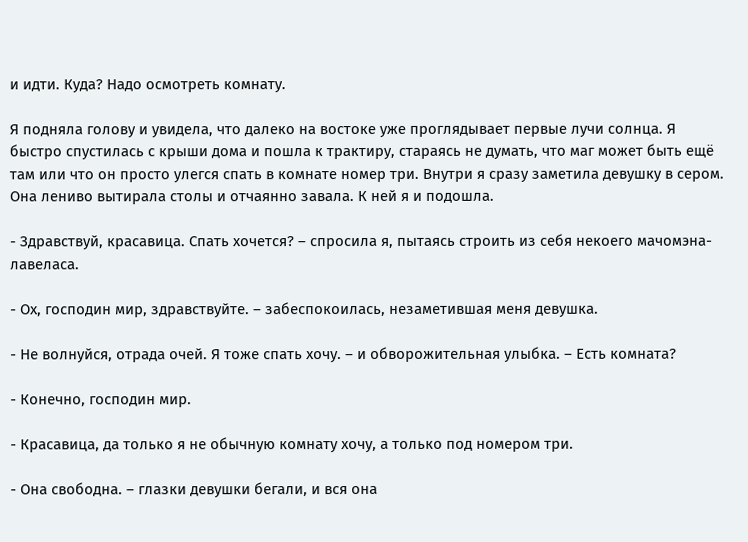и идти. Куда? Надо осмотреть комнату.

Я подняла голову и увидела, что далеко на востоке уже проглядывает первые лучи солнца. Я быстро спустилась с крыши дома и пошла к трактиру, стараясь не думать, что маг может быть ещё там или что он просто улегся спать в комнате номер три. Внутри я сразу заметила девушку в сером. Она лениво вытирала столы и отчаянно завала. К ней я и подошла.

- Здравствуй, красавица. Спать хочется? – спросила я, пытаясь строить из себя некоего мачомэна-лавеласа.

- Ох, господин мир, здравствуйте. – забеспокоилась, незаметившая меня девушка.

- Не волнуйся, отрада очей. Я тоже спать хочу. – и обворожительная улыбка. – Есть комната?

- Конечно, господин мир.

- Красавица, да только я не обычную комнату хочу, а только под номером три.

- Она свободна. – глазки девушки бегали, и вся она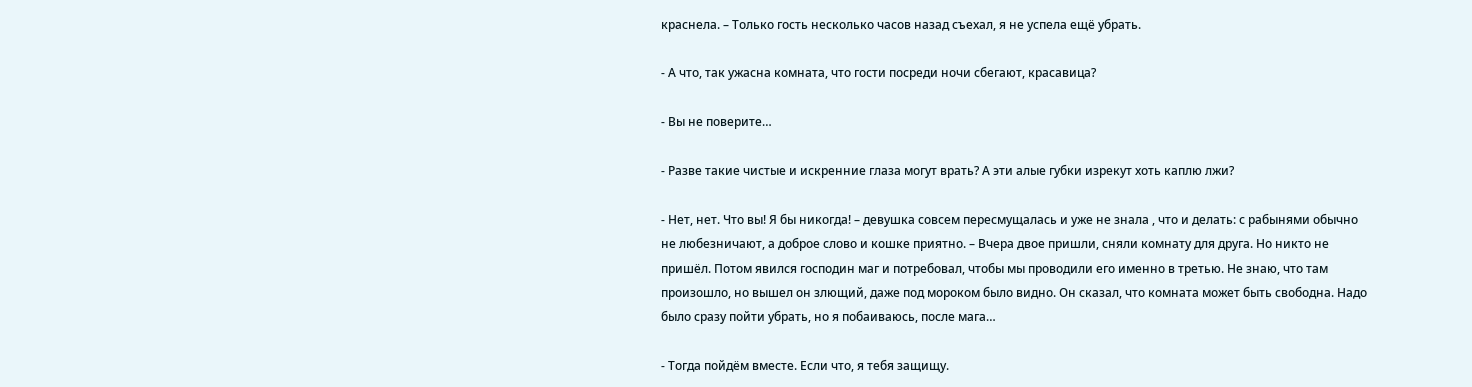краснела. – Только гость несколько часов назад съехал, я не успела ещё убрать.

- А что, так ужасна комната, что гости посреди ночи сбегают, красавица?

- Вы не поверите…

- Разве такие чистые и искренние глаза могут врать? А эти алые губки изрекут хоть каплю лжи?

- Нет, нет. Что вы! Я бы никогда! – девушка совсем пересмущалась и уже не знала , что и делать: с рабынями обычно не любезничают, а доброе слово и кошке приятно. – Вчера двое пришли, сняли комнату для друга. Но никто не пришёл. Потом явился господин маг и потребовал, чтобы мы проводили его именно в третью. Не знаю, что там произошло, но вышел он злющий, даже под мороком было видно. Он сказал, что комната может быть свободна. Надо было сразу пойти убрать, но я побаиваюсь, после мага…

- Тогда пойдём вместе. Если что, я тебя защищу.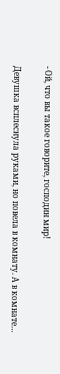- Ой, что вы такое говорите, господин мир!

Девушка всплеснула руками, но повела в комнату. А в комнате…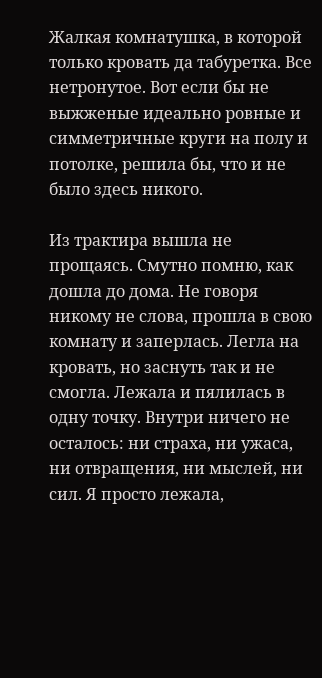Жалкая комнатушка, в которой только кровать да табуретка. Все нетронутое. Вот если бы не выжженые идеально ровные и симметричные круги на полу и потолке, решила бы, что и не было здесь никого.

Из трактира вышла не прощаясь. Смутно помню, как дошла до дома. Не говоря никому не слова, прошла в свою комнату и заперлась. Легла на кровать, но заснуть так и не смогла. Лежала и пялилась в одну точку. Внутри ничего не осталось: ни страха, ни ужаса, ни отвращения, ни мыслей, ни сил. Я просто лежала,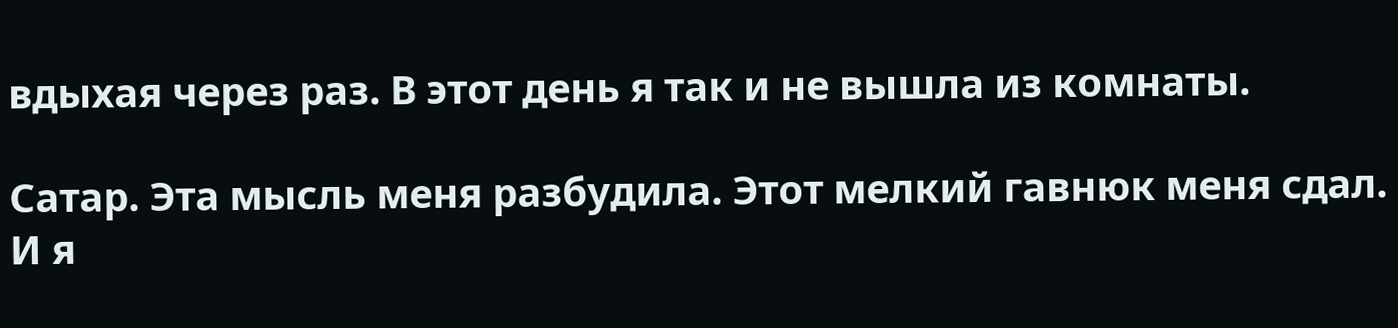вдыхая через раз. В этот день я так и не вышла из комнаты.

Сатар. Эта мысль меня разбудила. Этот мелкий гавнюк меня сдал. И я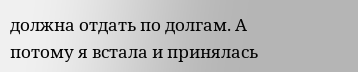должна отдать по долгам. А потому я встала и принялась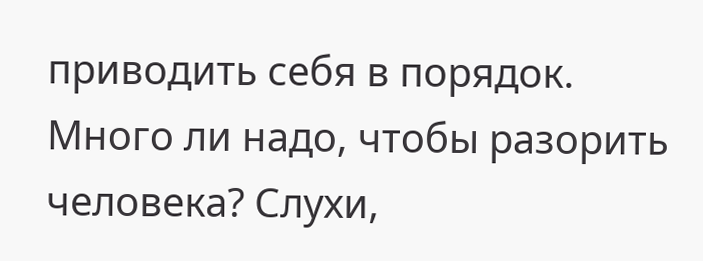приводить себя в порядок. Много ли надо, чтобы разорить человека? Слухи,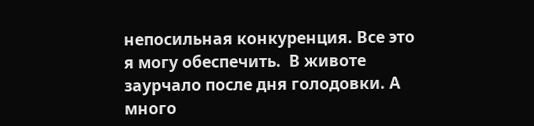непосильная конкуренция. Все это я могу обеспечить.  В животе заурчало после дня голодовки. А много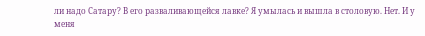ли надо Сатару? В его разваливающейся лавке? Я умылась и вышла в столовую. Нет. И у меня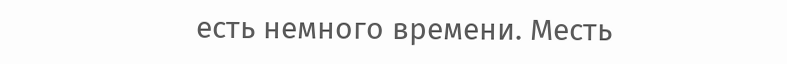есть немного времени. Месть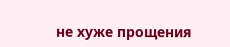не хуже прощения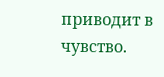приводит в чувство.